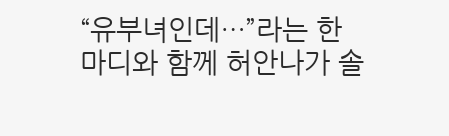“유부녀인데…”라는 한마디와 함께 허안나가 솔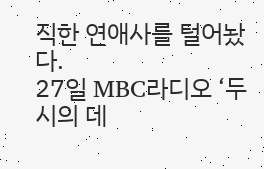직한 연애사를 털어놨다.
27일 MBC라디오 ‘두시의 데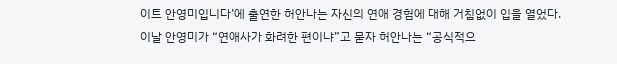이트 안영미입니다’에 출연한 허안나는 자신의 연애 경험에 대해 거침없이 입을 열었다.
이날 안영미가 “연애사가 화려한 편이냐”고 묻자 허안나는 “공식적으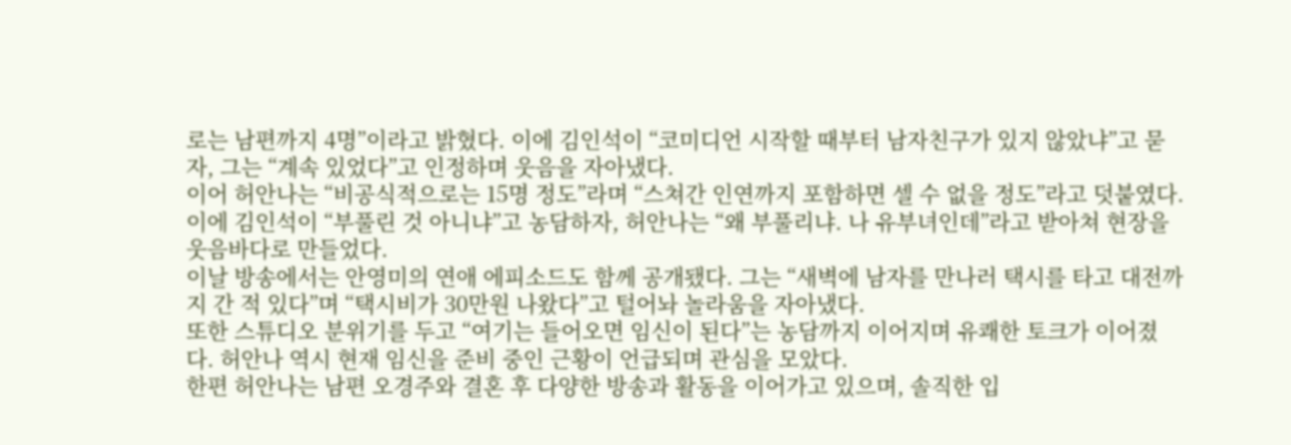로는 남편까지 4명”이라고 밝혔다. 이에 김인석이 “코미디언 시작할 때부터 남자친구가 있지 않았냐”고 묻자, 그는 “계속 있었다”고 인정하며 웃음을 자아냈다.
이어 허안나는 “비공식적으로는 15명 정도”라며 “스쳐간 인연까지 포함하면 셀 수 없을 정도”라고 덧붙였다. 이에 김인석이 “부풀린 것 아니냐”고 농담하자, 허안나는 “왜 부풀리냐. 나 유부녀인데”라고 받아쳐 현장을 웃음바다로 만들었다.
이날 방송에서는 안영미의 연애 에피소드도 함께 공개됐다. 그는 “새벽에 남자를 만나러 택시를 타고 대전까지 간 적 있다”며 “택시비가 30만원 나왔다”고 털어놔 놀라움을 자아냈다.
또한 스튜디오 분위기를 두고 “여기는 들어오면 임신이 된다”는 농담까지 이어지며 유쾌한 토크가 이어졌다. 허안나 역시 현재 임신을 준비 중인 근황이 언급되며 관심을 모았다.
한편 허안나는 남편 오경주와 결혼 후 다양한 방송과 활동을 이어가고 있으며, 솔직한 입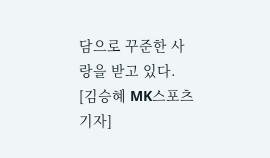담으로 꾸준한 사랑을 받고 있다.
[김승혜 MK스포츠 기자]